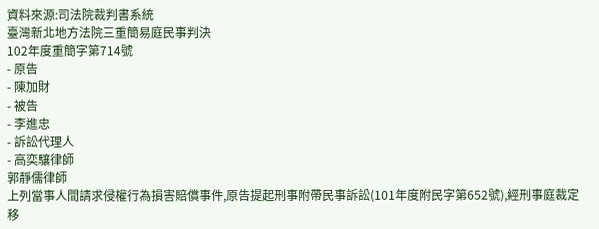資料來源:司法院裁判書系統
臺灣新北地方法院三重簡易庭民事判決
102年度重簡字第714號
- 原告
- 陳加財
- 被告
- 李進忠
- 訴訟代理人
- 高奕驤律師
郭靜儒律師
上列當事人間請求侵權行為損害賠償事件,原告提起刑事附帶民事訴訟(101年度附民字第652號),經刑事庭裁定移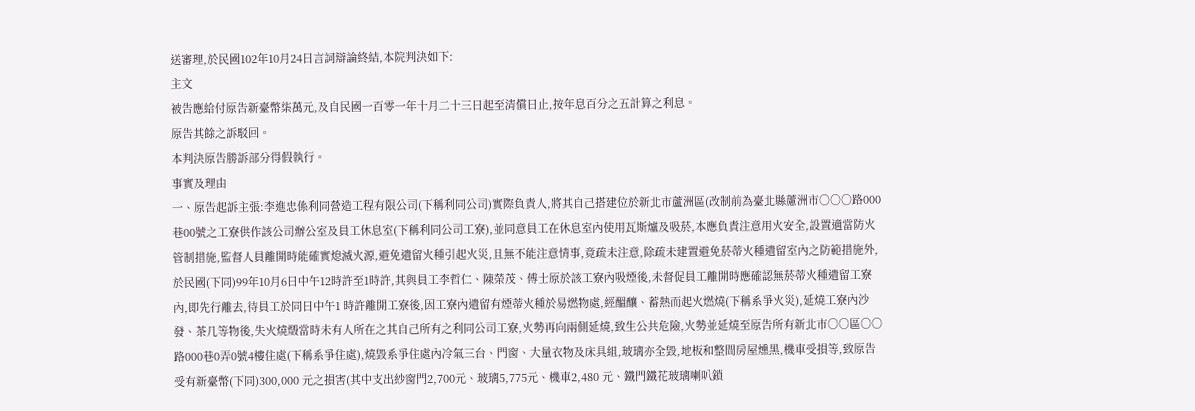送審理,於民國102年10月24日言詞辯論終結,本院判決如下:
主文
被告應給付原告新臺幣柒萬元,及自民國一百零一年十月二十三日起至清償日止,按年息百分之五計算之利息。
原告其餘之訴駁回。
本判決原告勝訴部分得假執行。
事實及理由
一、原告起訴主張:李進忠係利同營造工程有限公司(下稱利同公司)實際負責人,將其自己搭建位於新北市蘆洲區(改制前為臺北縣藘洲市○○○路000 巷00號之工寮供作該公司辦公室及員工休息室(下稱利同公司工寮),並同意員工在休息室內使用瓦斯爐及吸菸,本應負責注意用火安全,設置適當防火管制措施,監督人員離開時能確實熄滅火源,避免遺留火種引起火災,且無不能注意情事,竟疏未注意,除疏未建置避免菸蒂火種遺留室內之防範措施外,於民國(下同)99年10月6日中午12時許至1時許,其與員工李哲仁、陳榮茂、傅士原於該工寮內吸煙後,未督促員工離開時應確認無菸蒂火種遺留工寮內,即先行離去,待員工於同日中午1 時許離開工寮後,因工寮內遺留有煙蒂火種於易燃物處,經醞釀、蓄熱而起火燃燒(下稱系爭火災),延燒工寮內沙發、茶几等物後,失火燒燬當時未有人所在之其自己所有之利同公司工寮,火勢再向兩側延燒,致生公共危險,火勢並延燒至原告所有新北市○○區○○路000巷0弄0號4樓住處(下稱系爭住處),燒毀系爭住處內冷氣三台、門窗、大量衣物及床具組,玻璃亦全毀,地板和整間房屋燻黑,機車受損等,致原告受有新臺幣(下同)300,000 元之損害(其中支出紗窗門2,700元、玻璃5,775元、機車2,480 元、鐵門鐵花玻璃喇叭鎖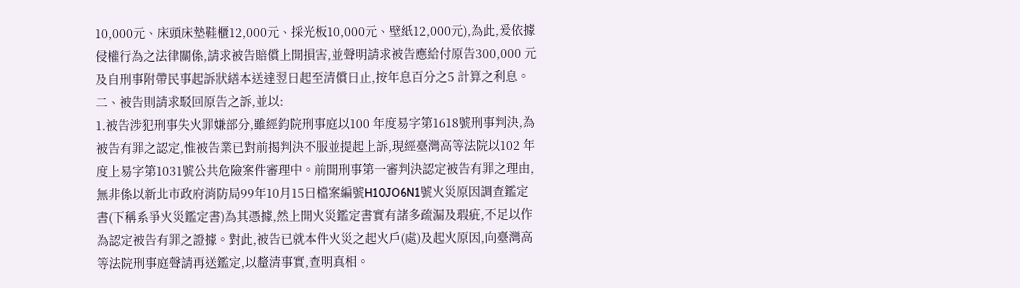10,000元、床頭床墊鞋櫃12,000元、採光板10,000元、壁紙12,000元),為此,爰依據侵權行為之法律關係,請求被告賠償上開損害,並聲明請求被告應給付原告300,000 元及自刑事附帶民事起訴狀繕本送達翌日起至清償日止,按年息百分之5 計算之利息。
二、被告則請求駁回原告之訴,並以:
1.被告涉犯刑事失火罪嫌部分,雖經鈞院刑事庭以100 年度易字第1618號刑事判決,為被告有罪之認定,惟被告業已對前揭判決不服並提起上訴,現經臺灣高等法院以102 年度上易字第1031號公共危險案件審理中。前開刑事第一審判決認定被告有罪之理由,無非係以新北市政府消防局99年10月15日檔案編號H10JO6N1號火災原因調查鑑定書(下稱系爭火災鑑定書)為其憑據,然上開火災鑑定書實有諸多疏漏及瑕疵,不足以作為認定被告有罪之證據。對此,被告已就本件火災之起火戶(處)及起火原因,向臺灣高等法院刑事庭聲請再送鑑定,以釐清事實,查明真相。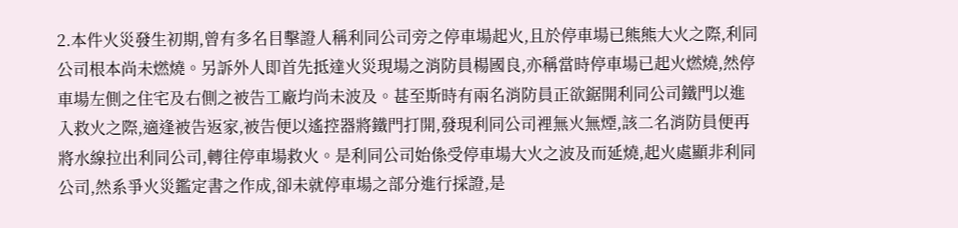2.本件火災發生初期,曾有多名目擊證人稱利同公司旁之停車場起火,且於停車場已熊熊大火之際,利同公司根本尚未燃燒。另訴外人即首先抵達火災現場之消防員楊國良,亦稱當時停車場已起火燃燒,然停車場左側之住宅及右側之被告工廠均尚未波及。甚至斯時有兩名消防員正欲鋸開利同公司鐵門以進入救火之際,適逢被告返家,被告便以遙控器將鐵門打開,發現利同公司裡無火無煙,該二名消防員便再將水線拉出利同公司,轉往停車場救火。是利同公司始係受停車場大火之波及而延燒,起火處顯非利同公司,然系爭火災鑑定書之作成,卻未就停車場之部分進行採證,是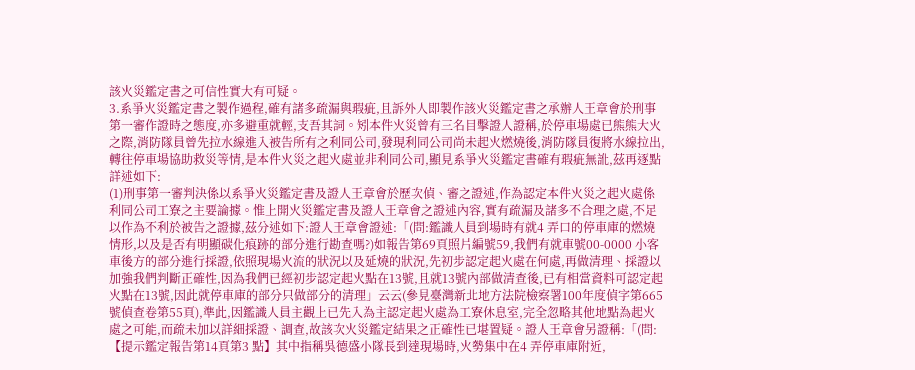該火災鑑定書之可信性實大有可疑。
3.系爭火災鑑定書之製作過程,確有諸多疏漏與瑕疵,且訴外人即製作該火災鑑定書之承辦人王章會於刑事第一審作證時之態度,亦多避重就輕,支吾其詞。矧本件火災曾有三名目擊證人證稱,於停車場處已熊熊大火之際,消防隊員曾先拉水線進入被告所有之利同公司,發現利同公司尚未起火燃燒後,消防隊員復將水線拉出,轉往停車場協助救災等情,是本件火災之起火處並非利同公司,顯見系爭火災鑑定書確有瑕疵無訛,茲再逐點詳述如下:
(1)刑事第一審判決係以系爭火災鑑定書及證人王章會於歷次偵、審之證述,作為認定本件火災之起火處係利同公司工寮之主要論據。惟上開火災鑑定書及證人王章會之證述內容,實有疏漏及諸多不合理之處,不足以作為不利於被告之證據,茲分述如下:證人王章會證述:「(問:鑑識人員到場時有就4 弄口的停車庫的燃燒情形,以及是否有明顯碳化痕跡的部分進行勘查嗎?)如報告第69頁照片編號59,我們有就車號00-0000 小客車後方的部分進行採證,依照現場火流的狀況以及延燒的狀況,先初步認定起火處在何處,再做清理、採證以加強我們判斷正確性,因為我們已經初步認定起火點在13號,且就13號內部做清查後,已有相當資料可認定起火點在13號,因此就停車庫的部分只做部分的清理」云云(參見臺灣新北地方法院檢察署100年度偵字第665號偵查卷第55頁),準此,因鑑識人員主觀上已先入為主認定起火處為工寮休息室,完全忽略其他地點為起火處之可能,而疏未加以詳細採證、調查,故該次火災鑑定結果之正確性已堪置疑。證人王章會另證稱:「(問:【提示鑑定報告第14頁第3 點】其中指稱吳德盛小隊長到達現場時,火勢集中在4 弄停車庫附近,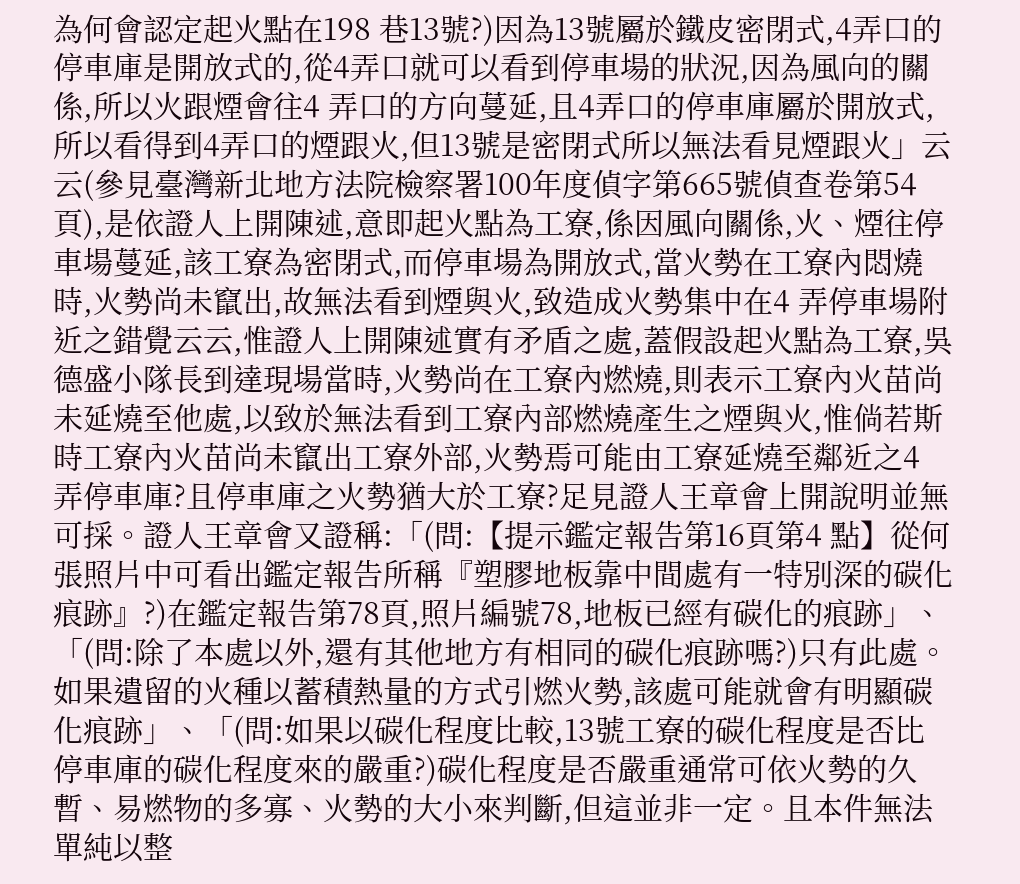為何會認定起火點在198 巷13號?)因為13號屬於鐵皮密閉式,4弄口的停車庫是開放式的,從4弄口就可以看到停車場的狀況,因為風向的關係,所以火跟煙會往4 弄口的方向蔓延,且4弄口的停車庫屬於開放式,所以看得到4弄口的煙跟火,但13號是密閉式所以無法看見煙跟火」云云(參見臺灣新北地方法院檢察署100年度偵字第665號偵查卷第54頁),是依證人上開陳述,意即起火點為工寮,係因風向關係,火、煙往停車場蔓延,該工寮為密閉式,而停車場為開放式,當火勢在工寮內悶燒時,火勢尚未竄出,故無法看到煙與火,致造成火勢集中在4 弄停車場附近之錯覺云云,惟證人上開陳述實有矛盾之處,蓋假設起火點為工寮,吳德盛小隊長到達現場當時,火勢尚在工寮內燃燒,則表示工寮內火苗尚未延燒至他處,以致於無法看到工寮內部燃燒產生之煙與火,惟倘若斯時工寮內火苗尚未竄出工寮外部,火勢焉可能由工寮延燒至鄰近之4 弄停車庫?且停車庫之火勢猶大於工寮?足見證人王章會上開說明並無可採。證人王章會又證稱:「(問:【提示鑑定報告第16頁第4 點】從何張照片中可看出鑑定報告所稱『塑膠地板靠中間處有一特別深的碳化痕跡』?)在鑑定報告第78頁,照片編號78,地板已經有碳化的痕跡」、「(問:除了本處以外,還有其他地方有相同的碳化痕跡嗎?)只有此處。如果遺留的火種以蓄積熱量的方式引燃火勢,該處可能就會有明顯碳化痕跡」、「(問:如果以碳化程度比較,13號工寮的碳化程度是否比停車庫的碳化程度來的嚴重?)碳化程度是否嚴重通常可依火勢的久暫、易燃物的多寡、火勢的大小來判斷,但這並非一定。且本件無法單純以整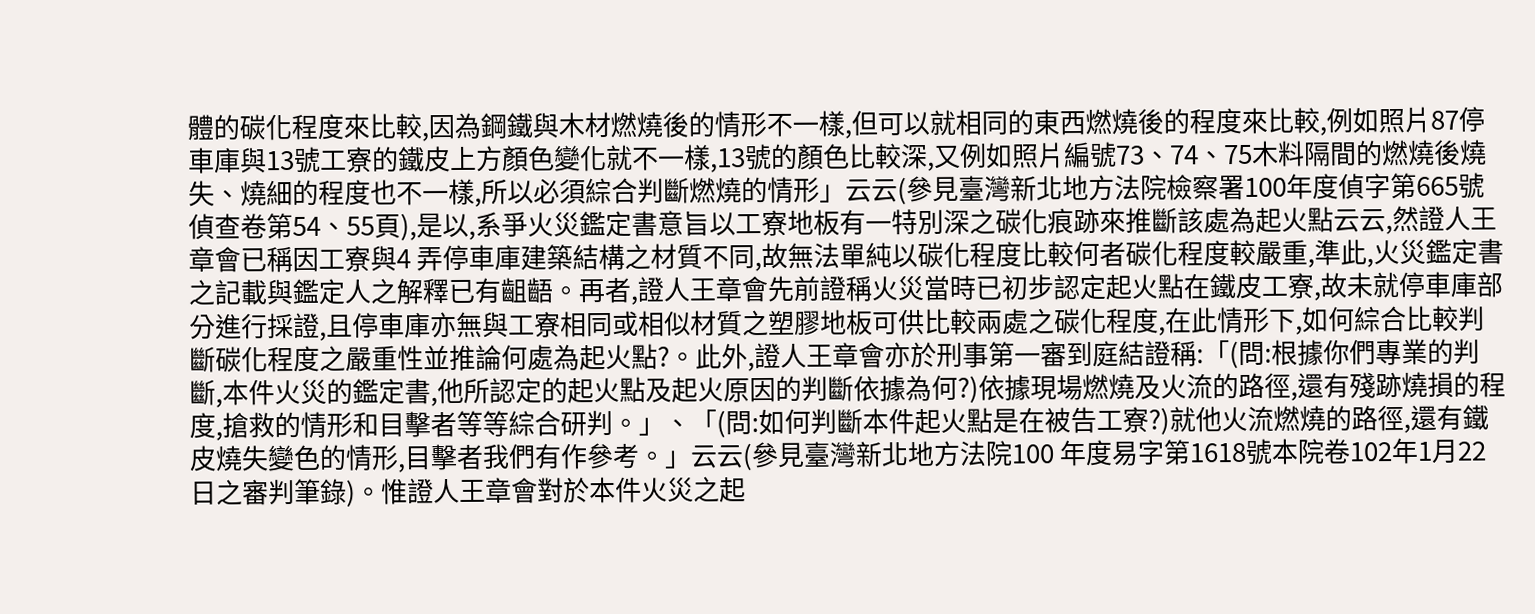體的碳化程度來比較,因為鋼鐵與木材燃燒後的情形不一樣,但可以就相同的東西燃燒後的程度來比較,例如照片87停車庫與13號工寮的鐵皮上方顏色變化就不一樣,13號的顏色比較深,又例如照片編號73、74、75木料隔間的燃燒後燒失、燒細的程度也不一樣,所以必須綜合判斷燃燒的情形」云云(參見臺灣新北地方法院檢察署100年度偵字第665號偵查卷第54、55頁),是以,系爭火災鑑定書意旨以工寮地板有一特別深之碳化痕跡來推斷該處為起火點云云,然證人王章會已稱因工寮與4 弄停車庫建築結構之材質不同,故無法單純以碳化程度比較何者碳化程度較嚴重,準此,火災鑑定書之記載與鑑定人之解釋已有齟齬。再者,證人王章會先前證稱火災當時已初步認定起火點在鐵皮工寮,故未就停車庫部分進行採證,且停車庫亦無與工寮相同或相似材質之塑膠地板可供比較兩處之碳化程度,在此情形下,如何綜合比較判斷碳化程度之嚴重性並推論何處為起火點?。此外,證人王章會亦於刑事第一審到庭結證稱:「(問:根據你們專業的判斷,本件火災的鑑定書,他所認定的起火點及起火原因的判斷依據為何?)依據現場燃燒及火流的路徑,還有殘跡燒損的程度,搶救的情形和目擊者等等綜合研判。」、「(問:如何判斷本件起火點是在被告工寮?)就他火流燃燒的路徑,還有鐵皮燒失變色的情形,目擊者我們有作參考。」云云(參見臺灣新北地方法院100 年度易字第1618號本院卷102年1月22日之審判筆錄)。惟證人王章會對於本件火災之起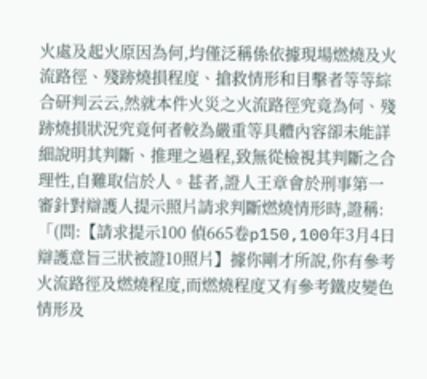火處及起火原因為何,均僅泛稱係依據現場燃燒及火流路徑、殘跡燒損程度、搶救情形和目擊者等等綜合研判云云,然就本件火災之火流路徑究竟為何、殘跡燒損狀況究竟何者較為嚴重等具體內容卻未能詳細說明其判斷、推理之過程,致無從檢視其判斷之合理性,自難取信於人。甚者,證人王章會於刑事第一審針對辯護人提示照片請求判斷燃燒情形時,證稱:「(問:【請求提示100 偵665卷p150,100年3月4日辯護意旨三狀被證10照片】據你剛才所說,你有參考火流路徑及燃燒程度,而燃燒程度又有參考鐵皮變色情形及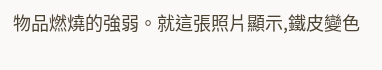物品燃燒的強弱。就這張照片顯示,鐵皮變色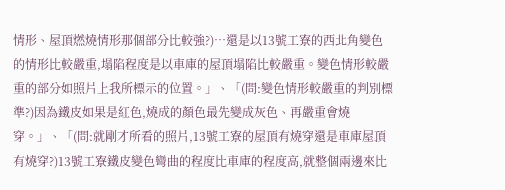情形、屋頂燃燒情形那個部分比較強?)…還是以13號工寮的西北角變色的情形比較嚴重,塌陷程度是以車庫的屋頂塌陷比較嚴重。變色情形較嚴重的部分如照片上我所標示的位置。」、「(問:變色情形較嚴重的判別標準?)因為鐵皮如果是紅色,燒成的顏色最先變成灰色、再嚴重會燒穿。」、「(問:就剛才所看的照片,13號工寮的屋頂有燒穿還是車庫屋頂有燒穿?)13號工寮鐵皮變色彎曲的程度比車庫的程度高,就整個兩邊來比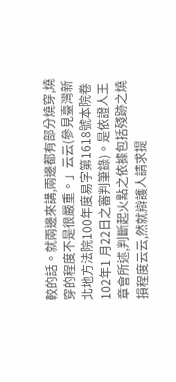較的話。就兩邊來講,兩邊都有部分燒穿,燒穿的程度不是很嚴重。」云云(參見臺灣新北地方法院100年度易字第1618號本院卷102年1 月22日之審判筆錄)。是依證人王章會所述,判斷起火點之依據包括殘跡之燒損程度云云,然就辯護人請求提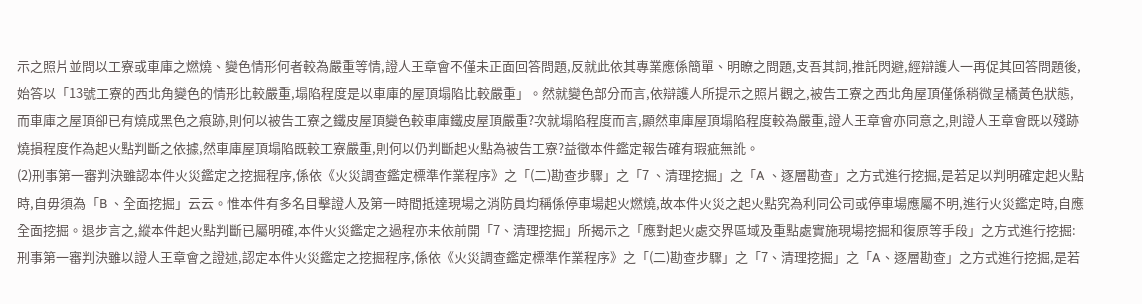示之照片並問以工寮或車庫之燃燒、變色情形何者較為嚴重等情,證人王章會不僅未正面回答問題,反就此依其專業應係簡單、明瞭之問題,支吾其詞,推託閃避,經辯護人一再促其回答問題後,始答以「13號工寮的西北角變色的情形比較嚴重,塌陷程度是以車庫的屋頂塌陷比較嚴重」。然就變色部分而言,依辯護人所提示之照片觀之,被告工寮之西北角屋頂僅係稍微呈橘黃色狀態,而車庫之屋頂卻已有燒成黑色之痕跡,則何以被告工寮之鐵皮屋頂變色較車庫鐵皮屋頂嚴重?次就塌陷程度而言,顯然車庫屋頂塌陷程度較為嚴重,證人王章會亦同意之,則證人王章會既以殘跡燒損程度作為起火點判斷之依據,然車庫屋頂塌陷既較工寮嚴重,則何以仍判斷起火點為被告工寮?益徵本件鑑定報告確有瑕疵無訛。
(2)刑事第一審判決雖認本件火災鑑定之挖掘程序,係依《火災調查鑑定標準作業程序》之「(二)勘查步驟」之「7 、清理挖掘」之「A 、逐層勘查」之方式進行挖掘,是若足以判明確定起火點時,自毋須為「B 、全面挖掘」云云。惟本件有多名目擊證人及第一時間抵達現場之消防員均稱係停車場起火燃燒,故本件火災之起火點究為利同公司或停車場應屬不明,進行火災鑑定時,自應全面挖掘。退步言之,縱本件起火點判斷已屬明確,本件火災鑑定之過程亦未依前開「7、清理挖掘」所揭示之「應對起火處交界區域及重點處實施現場挖掘和復原等手段」之方式進行挖掘:刑事第一審判決雖以證人王章會之證述,認定本件火災鑑定之挖掘程序,係依《火災調查鑑定標準作業程序》之「(二)勘查步驟」之「7、清理挖掘」之「A、逐層勘查」之方式進行挖掘,是若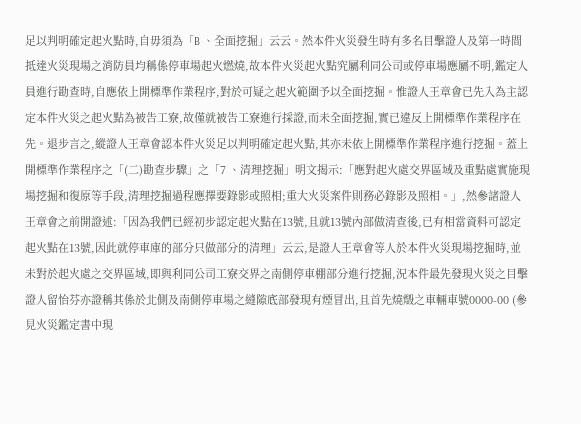足以判明確定起火點時,自毋須為「B 、全面挖掘」云云。然本件火災發生時有多名目擊證人及第一時間抵達火災現場之消防員均稱係停車場起火燃燒,故本件火災起火點究屬利同公司或停車場應屬不明,鑑定人員進行勘查時,自應依上開標準作業程序,對於可疑之起火範圍予以全面挖掘。惟證人王章會已先入為主認定本件火災之起火點為被告工寮,故僅就被告工寮進行採證,而未全面挖掘,實已違反上開標準作業程序在先。退步言之,縱證人王章會認本件火災足以判明確定起火點,其亦未依上開標準作業程序進行挖掘。蓋上開標準作業程序之「(二)勘查步驟」之「7 、清理挖掘」明文揭示:「應對起火處交界區域及重點處實施現場挖掘和復原等手段,清理挖掘過程應擇要錄影或照相;重大火災案件則務必錄影及照相。」,然參諸證人王章會之前開證述:「因為我們已經初步認定起火點在13號,且就13號內部做清查後,已有相當資料可認定起火點在13號,因此就停車庫的部分只做部分的清理」云云,是證人王章會等人於本件火災現場挖掘時,並未對於起火處之交界區域,即與利同公司工寮交界之南側停車棚部分進行挖掘,況本件最先發現火災之目擊證人留怡芬亦證稱其係於北側及南側停車場之縫隙底部發現有煙冒出,且首先燒燬之車輛車號0000-00 (參見火災鑑定書中現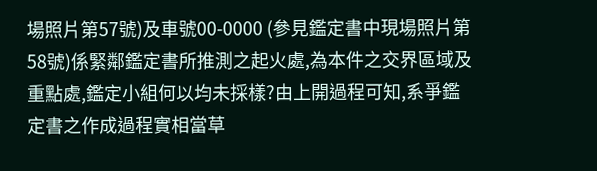場照片第57號)及車號00-0000 (參見鑑定書中現場照片第58號)係緊鄰鑑定書所推測之起火處,為本件之交界區域及重點處,鑑定小組何以均未採樣?由上開過程可知,系爭鑑定書之作成過程實相當草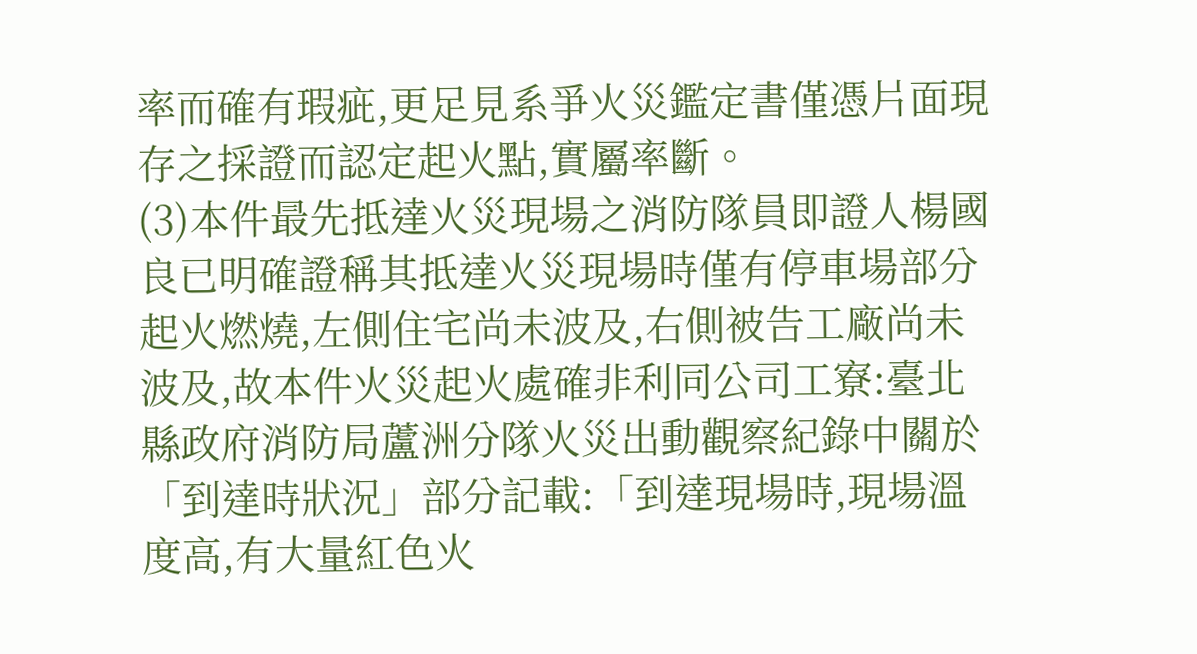率而確有瑕疵,更足見系爭火災鑑定書僅憑片面現存之採證而認定起火點,實屬率斷。
(3)本件最先抵達火災現場之消防隊員即證人楊國良已明確證稱其抵達火災現場時僅有停車場部分起火燃燒,左側住宅尚未波及,右側被告工廠尚未波及,故本件火災起火處確非利同公司工寮:臺北縣政府消防局蘆洲分隊火災出動觀察紀錄中關於「到達時狀況」部分記載:「到達現場時,現場溫度高,有大量紅色火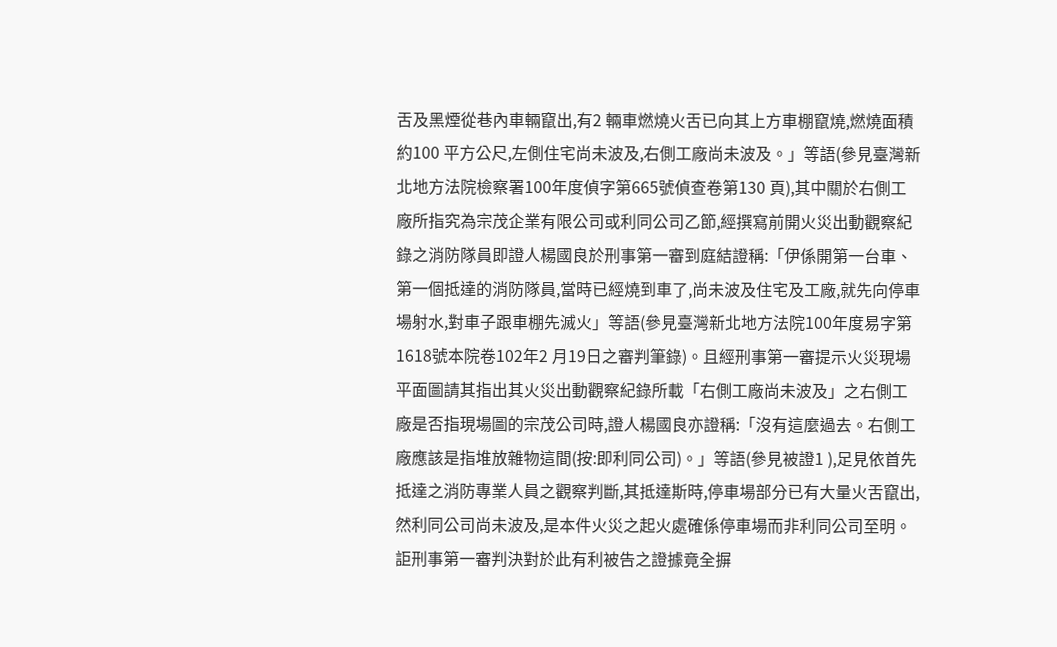舌及黑煙從巷內車輛竄出,有2 輛車燃燒火舌已向其上方車棚竄燒,燃燒面積約100 平方公尺,左側住宅尚未波及,右側工廠尚未波及。」等語(參見臺灣新北地方法院檢察署100年度偵字第665號偵查卷第130 頁),其中關於右側工廠所指究為宗茂企業有限公司或利同公司乙節,經撰寫前開火災出動觀察紀錄之消防隊員即證人楊國良於刑事第一審到庭結證稱:「伊係開第一台車、第一個抵達的消防隊員,當時已經燒到車了,尚未波及住宅及工廠,就先向停車場射水,對車子跟車棚先滅火」等語(參見臺灣新北地方法院100年度易字第1618號本院卷102年2 月19日之審判筆錄)。且經刑事第一審提示火災現場平面圖請其指出其火災出動觀察紀錄所載「右側工廠尚未波及」之右側工廠是否指現場圖的宗茂公司時,證人楊國良亦證稱:「沒有這麼過去。右側工廠應該是指堆放雜物這間(按:即利同公司)。」等語(參見被證1 ),足見依首先抵達之消防專業人員之觀察判斷,其抵達斯時,停車場部分已有大量火舌竄出,然利同公司尚未波及,是本件火災之起火處確係停車場而非利同公司至明。詎刑事第一審判決對於此有利被告之證據竟全摒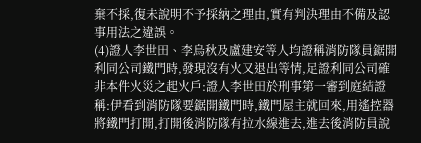棄不採,復未說明不予採納之理由,實有判決理由不備及認事用法之違誤。
(4)證人李世田、李烏秋及盧建安等人均證稱消防隊員鋸開利同公司鐵門時,發現沒有火又退出等情,足證利同公司確非本件火災之起火戶:證人李世田於刑事第一審到庭結證稱:伊看到消防隊要鋸開鐵門時,鐵門屋主就回來,用遙控器將鐵門打開,打開後消防隊有拉水線進去,進去後消防員說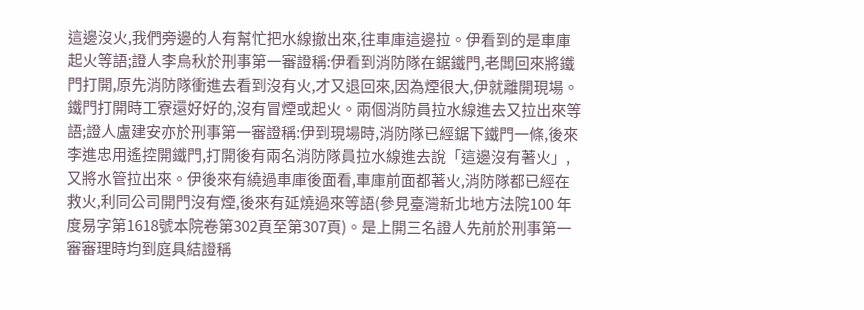這邊沒火,我們旁邊的人有幫忙把水線撤出來,往車庫這邊拉。伊看到的是車庫起火等語;證人李烏秋於刑事第一審證稱:伊看到消防隊在鋸鐵門,老闆回來將鐵門打開,原先消防隊衝進去看到沒有火,才又退回來,因為煙很大,伊就離開現場。鐵門打開時工寮還好好的,沒有冒煙或起火。兩個消防員拉水線進去又拉出來等語;證人盧建安亦於刑事第一審證稱:伊到現場時,消防隊已經鋸下鐵門一條,後來李進忠用遙控開鐵門,打開後有兩名消防隊員拉水線進去說「這邊沒有著火」,又將水管拉出來。伊後來有繞過車庫後面看,車庫前面都著火,消防隊都已經在救火,利同公司開門沒有煙,後來有延燒過來等語(參見臺灣新北地方法院100 年度易字第1618號本院卷第302頁至第307頁)。是上開三名證人先前於刑事第一審審理時均到庭具結證稱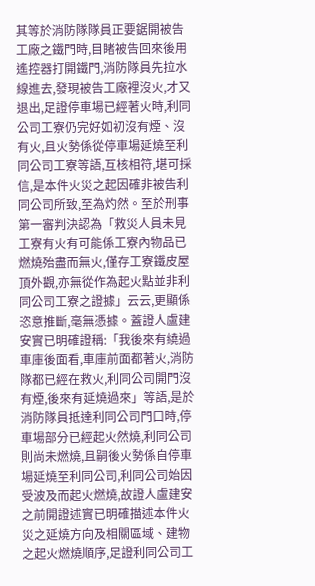其等於消防隊隊員正要鋸開被告工廠之鐵門時,目睹被告回來後用遙控器打開鐵門,消防隊員先拉水線進去,發現被告工廠裡沒火,才又退出,足證停車場已經著火時,利同公司工寮仍完好如初沒有煙、沒有火,且火勢係從停車場延燒至利同公司工寮等語,互核相符,堪可採信,是本件火災之起因確非被告利同公司所致,至為灼然。至於刑事第一審判決認為「救災人員未見工寮有火有可能係工寮內物品已燃燒殆盡而無火,僅存工寮鐵皮屋頂外觀,亦無從作為起火點並非利同公司工寮之證據」云云,更顯係恣意推斷,毫無憑據。蓋證人盧建安實已明確證稱:「我後來有繞過車庫後面看,車庫前面都著火,消防隊都已經在救火,利同公司開門沒有煙,後來有延燒過來」等語,是於消防隊員抵達利同公司門口時,停車場部分已經起火然燒,利同公司則尚未燃燒,且嗣後火勢係自停車場延燒至利同公司,利同公司始因受波及而起火燃燒,故證人盧建安之前開證述實已明確描述本件火災之延燒方向及相關區域、建物之起火燃燒順序,足證利同公司工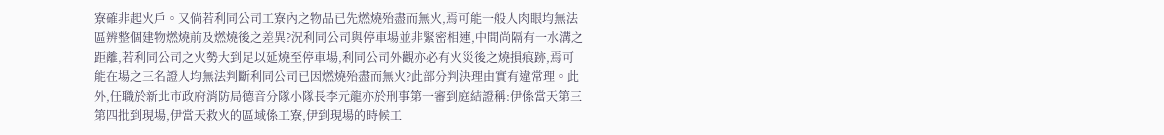寮確非起火戶。又倘若利同公司工寮內之物品已先燃燒殆盡而無火,焉可能一般人肉眼均無法區辨整個建物燃燒前及燃燒後之差異?況利同公司與停車場並非緊密相連,中間尚隔有一水溝之距離,若利同公司之火勢大到足以延燒至停車場,利同公司外觀亦必有火災後之燒損痕跡,焉可能在場之三名證人均無法判斷利同公司已因燃燒殆盡而無火?此部分判決理由實有違常理。此外,任職於新北市政府消防局德音分隊小隊長李元龍亦於刑事第一審到庭結證稱:伊係當天第三第四批到現場,伊當天救火的區域係工寮,伊到現場的時候工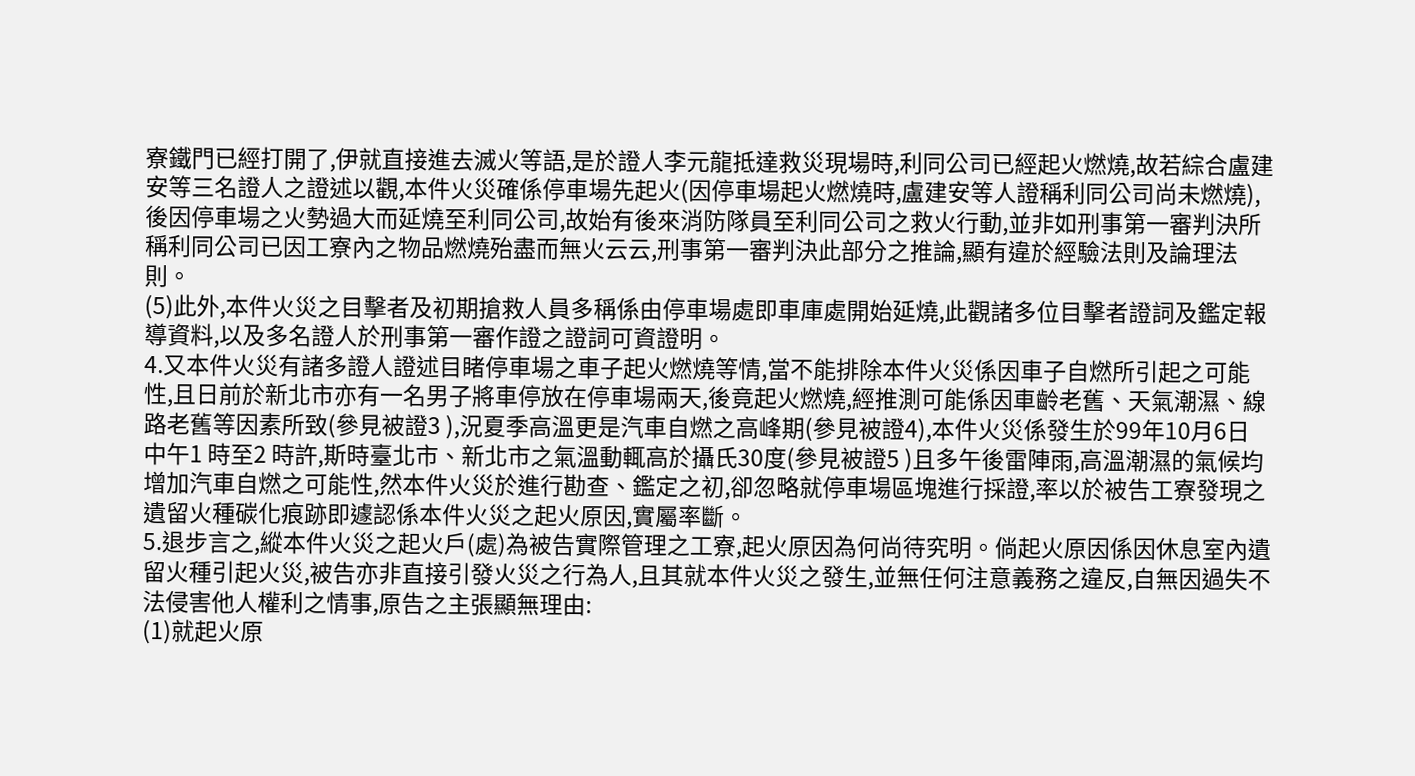寮鐵門已經打開了,伊就直接進去滅火等語,是於證人李元龍抵達救災現場時,利同公司已經起火燃燒,故若綜合盧建安等三名證人之證述以觀,本件火災確係停車場先起火(因停車場起火燃燒時,盧建安等人證稱利同公司尚未燃燒),後因停車場之火勢過大而延燒至利同公司,故始有後來消防隊員至利同公司之救火行動,並非如刑事第一審判決所稱利同公司已因工寮內之物品燃燒殆盡而無火云云,刑事第一審判決此部分之推論,顯有違於經驗法則及論理法則。
(5)此外,本件火災之目擊者及初期搶救人員多稱係由停車場處即車庫處開始延燒,此觀諸多位目擊者證詞及鑑定報導資料,以及多名證人於刑事第一審作證之證詞可資證明。
4.又本件火災有諸多證人證述目睹停車場之車子起火燃燒等情,當不能排除本件火災係因車子自燃所引起之可能性,且日前於新北市亦有一名男子將車停放在停車場兩天,後竟起火燃燒,經推測可能係因車齡老舊、天氣潮濕、線路老舊等因素所致(參見被證3 ),況夏季高溫更是汽車自燃之高峰期(參見被證4),本件火災係發生於99年10月6日中午1 時至2 時許,斯時臺北市、新北市之氣溫動輒高於攝氏30度(參見被證5 )且多午後雷陣雨,高溫潮濕的氣候均增加汽車自燃之可能性,然本件火災於進行勘查、鑑定之初,卻忽略就停車場區塊進行採證,率以於被告工寮發現之遺留火種碳化痕跡即遽認係本件火災之起火原因,實屬率斷。
5.退步言之,縱本件火災之起火戶(處)為被告實際管理之工寮,起火原因為何尚待究明。倘起火原因係因休息室內遺留火種引起火災,被告亦非直接引發火災之行為人,且其就本件火災之發生,並無任何注意義務之違反,自無因過失不法侵害他人權利之情事,原告之主張顯無理由:
(1)就起火原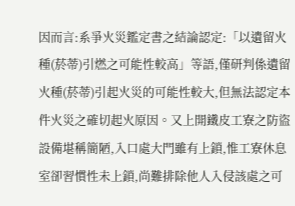因而言:系爭火災鑑定書之結論認定:「以遺留火種(菸蒂)引燃之可能性較高」等語,僅研判係遺留火種(菸蒂)引起火災的可能性較大,但無法認定本件火災之確切起火原因。又上開鐵皮工寮之防盜設備堪稱簡陋,入口處大門雖有上鎖,惟工寮休息室卻習慣性未上鎖,尚難排除他人入侵該處之可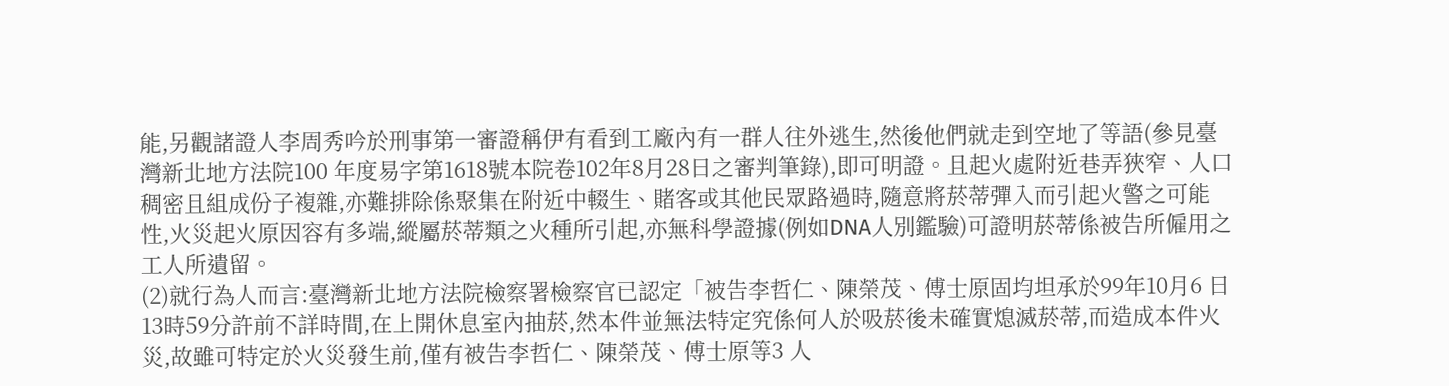能,另觀諸證人李周秀吟於刑事第一審證稱伊有看到工廠內有一群人往外逃生,然後他們就走到空地了等語(參見臺灣新北地方法院100 年度易字第1618號本院卷102年8月28日之審判筆錄),即可明證。且起火處附近巷弄狹窄、人口稠密且組成份子複雜,亦難排除係聚集在附近中輟生、賭客或其他民眾路過時,隨意將菸蒂彈入而引起火警之可能性,火災起火原因容有多端,縱屬菸蒂類之火種所引起,亦無科學證據(例如DNA人別鑑驗)可證明菸蒂係被告所僱用之工人所遺留。
(2)就行為人而言:臺灣新北地方法院檢察署檢察官已認定「被告李哲仁、陳榮茂、傅士原固均坦承於99年10月6 日13時59分許前不詳時間,在上開休息室內抽菸,然本件並無法特定究係何人於吸菸後未確實熄滅菸蒂,而造成本件火災,故雖可特定於火災發生前,僅有被告李哲仁、陳榮茂、傅士原等3 人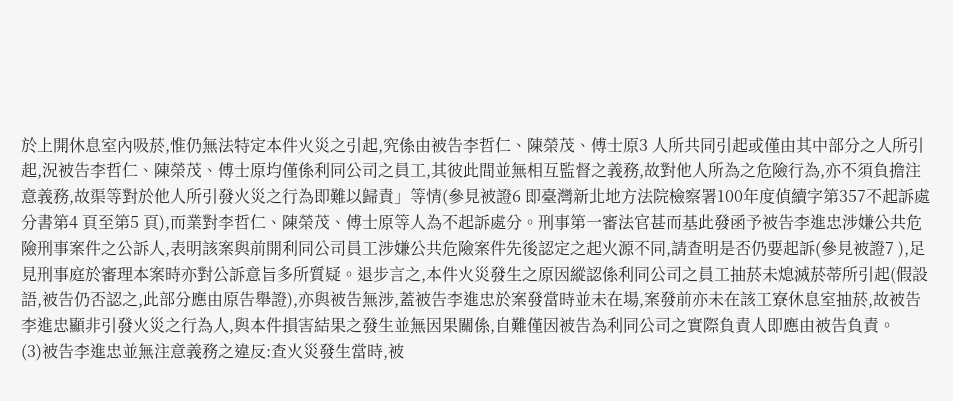於上開休息室內吸菸,惟仍無法特定本件火災之引起,究係由被告李哲仁、陳榮茂、傅士原3 人所共同引起或僅由其中部分之人所引起,況被告李哲仁、陳榮茂、傅士原均僅係利同公司之員工,其彼此間並無相互監督之義務,故對他人所為之危險行為,亦不須負擔注意義務,故渠等對於他人所引發火災之行為即難以歸責」等情(參見被證6 即臺灣新北地方法院檢察署100年度偵續字第357不起訴處分書第4 頁至第5 頁),而業對李哲仁、陳榮茂、傅士原等人為不起訴處分。刑事第一審法官甚而基此發函予被告李進忠涉嫌公共危險刑事案件之公訴人,表明該案與前開利同公司員工涉嫌公共危險案件先後認定之起火源不同,請查明是否仍要起訴(參見被證7 ),足見刑事庭於審理本案時亦對公訴意旨多所質疑。退步言之,本件火災發生之原因縱認係利同公司之員工抽菸未熄滅菸蒂所引起(假設語,被告仍否認之,此部分應由原告舉證),亦與被告無涉,蓋被告李進忠於案發當時並未在場,案發前亦未在該工寮休息室抽菸,故被告李進忠顯非引發火災之行為人,與本件損害結果之發生並無因果關係,自難僅因被告為利同公司之實際負責人即應由被告負責。
(3)被告李進忠並無注意義務之違反:查火災發生當時,被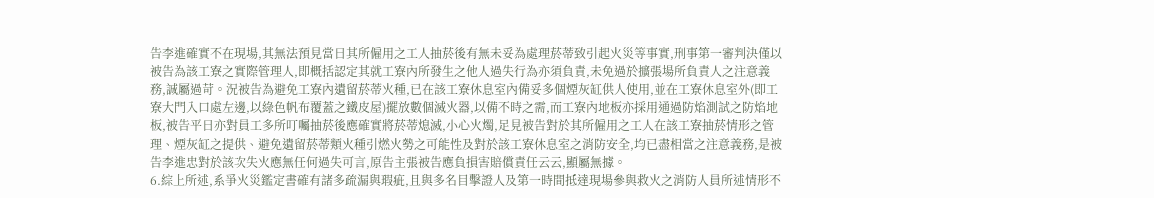告李進確實不在現場,其無法預見當日其所僱用之工人抽菸後有無未妥為處理菸蒂致引起火災等事實,刑事第一審判決僅以被告為該工寮之實際管理人,即概括認定其就工寮內所發生之他人過失行為亦須負責,未免過於擴張場所負責人之注意義務,誠屬過苛。況被告為避免工寮內遺留菸蒂火種,已在該工寮休息室內備妥多個煙灰缸供人使用,並在工寮休息室外(即工寮大門入口處左邊,以綠色帆布覆蓋之鐵皮屋)擺放數個滅火器,以備不時之需,而工寮內地板亦採用通過防焰測試之防焰地板,被告平日亦對員工多所叮囑抽菸後應確實將菸蒂熄滅,小心火燭,足見被告對於其所僱用之工人在該工寮抽菸情形之管理、煙灰缸之提供、避免遺留菸蒂類火種引燃火勢之可能性及對於該工寮休息室之消防安全,均已盡相當之注意義務,是被告李進忠對於該次失火應無任何過失可言,原告主張被告應負損害賠償責任云云,顯屬無據。
6.綜上所述,系爭火災鑑定書確有諸多疏漏與瑕疵,且與多名目擊證人及第一時間抵達現場參與救火之消防人員所述情形不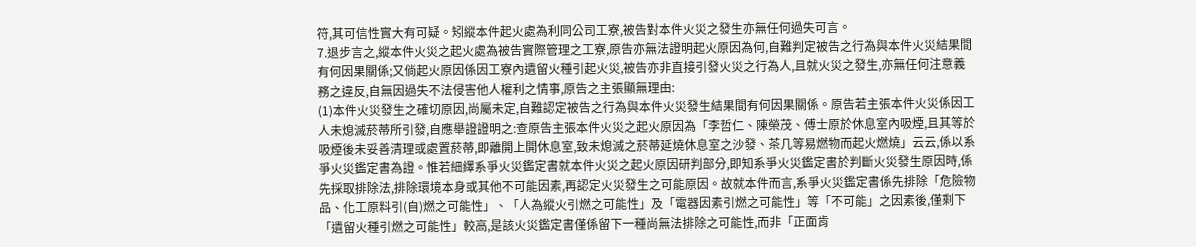符,其可信性實大有可疑。矧縱本件起火處為利同公司工寮,被告對本件火災之發生亦無任何過失可言。
7.退步言之,縱本件火災之起火處為被告實際管理之工寮,原告亦無法證明起火原因為何,自難判定被告之行為與本件火災結果間有何因果關係;又倘起火原因係因工寮內遺留火種引起火災,被告亦非直接引發火災之行為人,且就火災之發生,亦無任何注意義務之違反,自無因過失不法侵害他人權利之情事,原告之主張顯無理由:
(1)本件火災發生之確切原因,尚屬未定,自難認定被告之行為與本件火災發生結果間有何因果關係。原告若主張本件火災係因工人未熄滅菸蒂所引發,自應舉證證明之:查原告主張本件火災之起火原因為「李哲仁、陳榮茂、傅士原於休息室內吸煙,且其等於吸煙後未妥善清理或處置菸蒂,即離開上開休息室,致未熄滅之菸蒂延燒休息室之沙發、茶几等易燃物而起火燃燒」云云,係以系爭火災鑑定書為證。惟若細繹系爭火災鑑定書就本件火災之起火原因研判部分,即知系爭火災鑑定書於判斷火災發生原因時,係先採取排除法,排除環境本身或其他不可能因素,再認定火災發生之可能原因。故就本件而言,系爭火災鑑定書係先排除「危險物品、化工原料引(自)燃之可能性」、「人為縱火引燃之可能性」及「電器因素引燃之可能性」等「不可能」之因素後,僅剩下「遺留火種引燃之可能性」較高,是該火災鑑定書僅係留下一種尚無法排除之可能性,而非「正面肯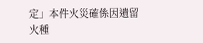定」本件火災確係因遺留火種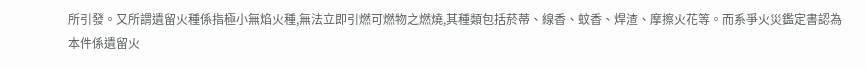所引發。又所謂遺留火種係指極小無焰火種,無法立即引燃可燃物之燃燒,其種類包括菸蒂、線香、蚊香、焊渣、摩擦火花等。而系爭火災鑑定書認為本件係遺留火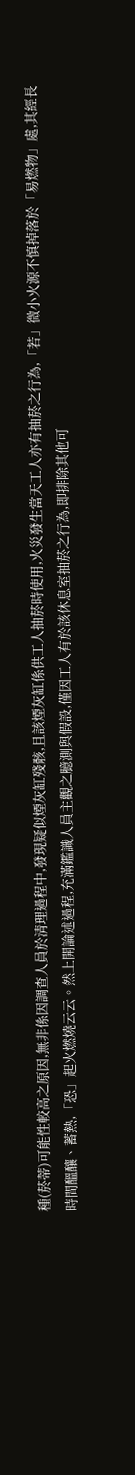種(菸蒂)可能性較高之原因,無非係因調查人員於清理過程中,發現疑似煙灰缸殘骸,且該煙灰缸係供工人抽菸時使用,火災發生當天工人亦有抽菸之行為,「若」微小火源不慎掉落於「易燃物」處,其經長時間醞釀、蓄熱,「恐」起火燃燒云云。然上開論述過程,充滿鑑識人員主觀之臆測與假設,僅因工人有於該休息室抽菸之行為,即排除其他可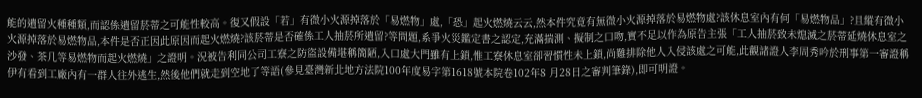能的遺留火種種類,而認係遺留菸蒂之可能性較高。復又假設「若」有微小火源掉落於「易燃物」處,「恐」起火燃燒云云,然本件究竟有無微小火源掉落於易燃物處?該休息室內有何「易燃物品」?且縱有微小火源掉落於易燃物品,本件是否正因此原因而起火燃燒?該菸蒂是否確係工人抽菸所遺留?等問題,系爭火災鑑定書之認定,充滿揣測、擬制之口吻,實不足以作為原告主張「工人抽菸致未熄滅之菸蒂延燒休息室之沙發、茶几等易燃物而起火燃燒」之證明。況被告利同公司工寮之防盜設備堪稱簡陋,入口處大門雖有上鎖,惟工寮休息室卻習慣性未上鎖,尚難排除他人入侵該處之可能,此觀諸證人李周秀吟於刑事第一審證稱伊有看到工廠內有一群人往外逃生,然後他們就走到空地了等語(參見臺灣新北地方法院100年度易字第1618號本院卷102年8 月28日之審判筆錄),即可明證。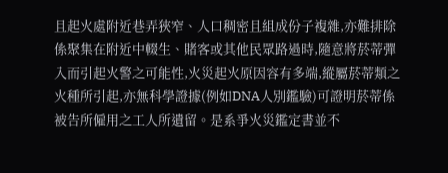且起火處附近巷弄狹窄、人口稠密且組成份子複雜,亦難排除係聚集在附近中輟生、賭客或其他民眾路過時,隨意將菸蒂彈入而引起火警之可能性,火災起火原因容有多端,縱屬菸蒂類之火種所引起,亦無科學證據(例如DNA人別鑑驗)可證明菸蒂係被告所僱用之工人所遺留。是系爭火災鑑定書並不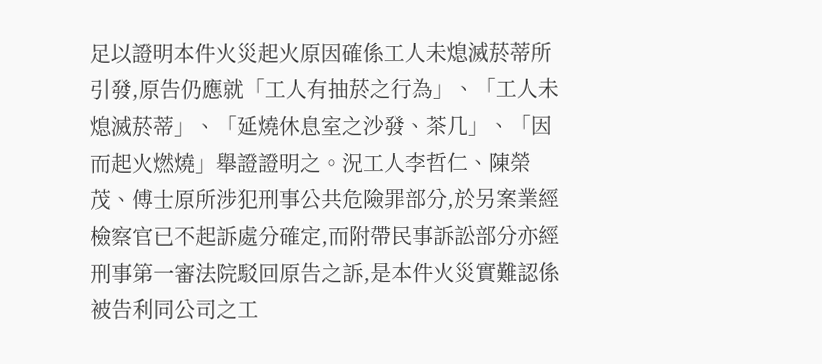足以證明本件火災起火原因確係工人未熄滅菸蒂所引發,原告仍應就「工人有抽菸之行為」、「工人未熄滅菸蒂」、「延燒休息室之沙發、茶几」、「因而起火燃燒」舉證證明之。況工人李哲仁、陳榮茂、傅士原所涉犯刑事公共危險罪部分,於另案業經檢察官已不起訴處分確定,而附帶民事訴訟部分亦經刑事第一審法院駁回原告之訴,是本件火災實難認係被告利同公司之工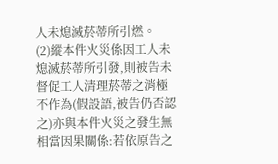人未熄滅菸蒂所引燃。
(2)縱本件火災係因工人未熄滅菸蒂所引發,則被告未督促工人清理菸蒂之消極不作為(假設語,被告仍否認之)亦與本件火災之發生無相當因果關係:若依原告之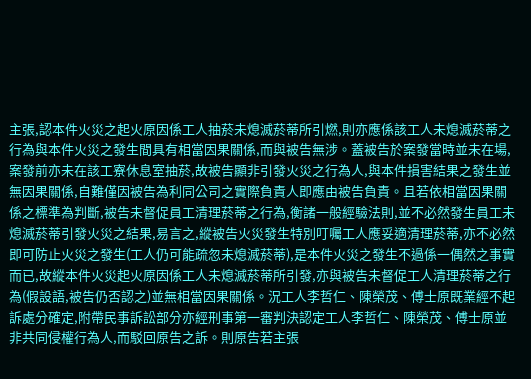主張,認本件火災之起火原因係工人抽菸未熄滅菸蒂所引燃,則亦應係該工人未熄滅菸蒂之行為與本件火災之發生間具有相當因果關係,而與被告無涉。蓋被告於案發當時並未在場,案發前亦未在該工寮休息室抽菸,故被告顯非引發火災之行為人,與本件損害結果之發生並無因果關係,自難僅因被告為利同公司之實際負責人即應由被告負責。且若依相當因果關係之標準為判斷,被告未督促員工清理菸蒂之行為,衡諸一般經驗法則,並不必然發生員工未熄滅菸蒂引發火災之結果,易言之,縱被告火災發生特別叮囑工人應妥適清理菸蒂,亦不必然即可防止火災之發生(工人仍可能疏忽未熄滅菸蒂),是本件火災之發生不過係一偶然之事實而已,故縱本件火災起火原因係工人未熄滅菸蒂所引發,亦與被告未督促工人清理菸蒂之行為(假設語,被告仍否認之)並無相當因果關係。況工人李哲仁、陳榮茂、傅士原既業經不起訴處分確定,附帶民事訴訟部分亦經刑事第一審判決認定工人李哲仁、陳榮茂、傅士原並非共同侵權行為人,而駁回原告之訴。則原告若主張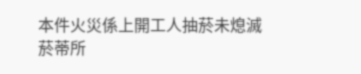本件火災係上開工人抽菸未熄滅菸蒂所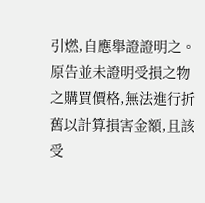引燃,自應舉證證明之。原告並未證明受損之物之購買價格,無法進行折舊以計算損害金額,且該受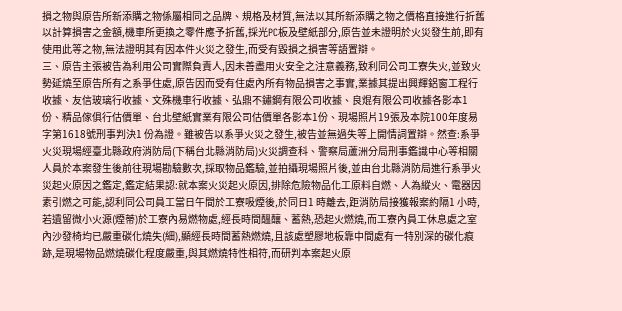損之物與原告所新添購之物係屬相同之品牌、規格及材質,無法以其所新添購之物之價格直接進行折舊以計算損害之金額,機車所更換之零件應予折舊,採光PC板及壁紙部分,原告並未證明於火災發生前,即有使用此等之物,無法證明其有因本件火災之發生,而受有毀損之損害等語置辯。
三、原告主張被告為利用公司實際負責人,因未善盡用火安全之注意義務,致利同公司工寮失火,並致火勢延燒至原告所有之系爭住處,原告因而受有住處內所有物品損害之事實,業據其提出興輝鋁窗工程行收據、友信玻璃行收據、文殊機車行收據、弘鼎不鏽鋼有限公司收據、良焜有限公司收據各影本1 份、精品傢俱行估價單、台北壁紙實業有限公司估價單各影本1份、現場照片19張及本院100年度易字第1618號刑事判決1 份為證。雖被告以系爭火災之發生,被告並無過失等上開情詞置辯。然查:系爭火災現場經臺北縣政府消防局(下稱台北縣消防局)火災調查科、警察局蘆洲分局刑事鑑識中心等相關人員於本案發生後前往現場勘驗數次,採取物品鑑驗,並拍攝現場照片後,並由台北縣消防局進行系爭火災起火原因之鑑定,鑑定結果認:就本案火災起火原因,排除危險物品化工原料自燃、人為縱火、電器因素引燃之可能,認利同公司員工當日午間於工寮吸煙後,於同日1 時離去,距消防局接獲報案約隔1 小時,若遺留微小火源(煙蒂)於工寮內易燃物處,經長時間醞釀、蓄熱,恐起火燃燒,而工寮內員工休息處之室內沙發椅均已嚴重碳化燒失(細),顯經長時間蓄熱燃燒,且該處塑膠地板靠中間處有一特別深的碳化痕跡,是現場物品燃燒碳化程度嚴重,與其燃燒特性相符,而研判本案起火原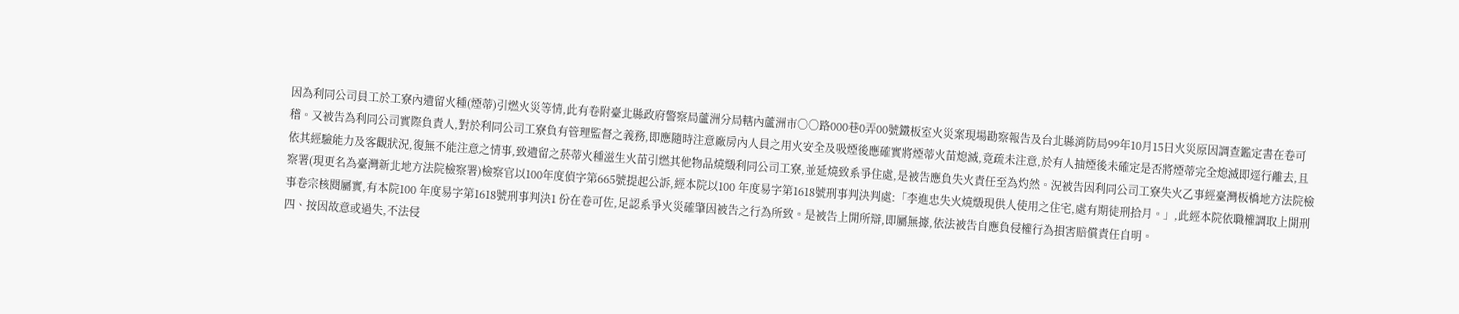因為利同公司員工於工寮內遺留火種(煙蒂)引燃火災等情,此有卷附臺北縣政府警察局蘆洲分局轄內蘆洲市○○路000巷0弄00號鐵板室火災案現場勘察報告及台北縣消防局99年10月15日火災原因調查鑑定書在卷可稽。又被告為利同公司實際負責人,對於利同公司工寮負有管理監督之義務,即應隨時注意廠房內人員之用火安全及吸煙後應確實將煙蒂火苗熄滅,竟疏未注意,於有人抽煙後未確定是否將煙蒂完全熄滅即逕行離去,且依其經驗能力及客觀狀況,復無不能注意之情事,致遺留之菸蒂火種滋生火苗引燃其他物品燒燬利同公司工寮,並延燒致系爭住處,是被告應負失火責任至為灼然。況被告因利同公司工寮失火乙事經臺灣板橋地方法院檢察署(現更名為臺灣新北地方法院檢察署)檢察官以100年度偵字第665號提起公訴,經本院以100 年度易字第1618號刑事判決判處:「李進忠失火燒燬現供人使用之住宅,處有期徒刑拾月。」,此經本院依職權調取上開刑事卷宗核閱屬實,有本院100 年度易字第1618號刑事判決1 份在卷可佐,足認系爭火災確肇因被告之行為所致。是被告上開所辯,即屬無據,依法被告自應負侵權行為損害賠償責任自明。
四、按因故意或過失,不法侵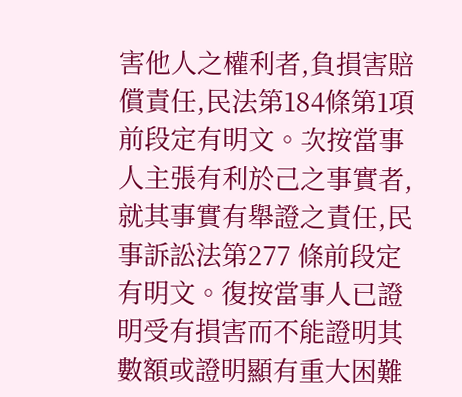害他人之權利者,負損害賠償責任,民法第184條第1項前段定有明文。次按當事人主張有利於己之事實者,就其事實有舉證之責任,民事訴訟法第277 條前段定有明文。復按當事人已證明受有損害而不能證明其數額或證明顯有重大困難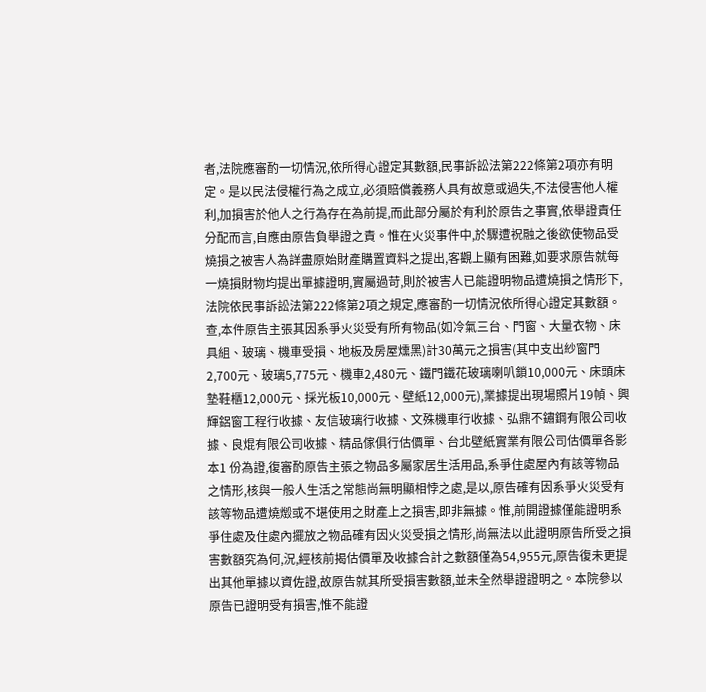者,法院應審酌一切情況,依所得心證定其數額,民事訴訟法第222條第2項亦有明定。是以民法侵權行為之成立,必須賠償義務人具有故意或過失,不法侵害他人權利,加損害於他人之行為存在為前提,而此部分屬於有利於原告之事實,依舉證責任分配而言,自應由原告負舉證之責。惟在火災事件中,於驟遭祝融之後欲使物品受燒損之被害人為詳盡原始財產購置資料之提出,客觀上顯有困難,如要求原告就每一燒損財物均提出單據證明,實屬過苛,則於被害人已能證明物品遭燒損之情形下,法院依民事訴訟法第222條第2項之規定,應審酌一切情況依所得心證定其數額。查,本件原告主張其因系爭火災受有所有物品(如冷氣三台、門窗、大量衣物、床具組、玻璃、機車受損、地板及房屋燻黑)計30萬元之損害(其中支出紗窗門2,700元、玻璃5,775元、機車2,480元、鐵門鐵花玻璃喇叭鎖10,000元、床頭床墊鞋櫃12,000元、採光板10,000元、壁紙12,000元),業據提出現場照片19幀、興輝鋁窗工程行收據、友信玻璃行收據、文殊機車行收據、弘鼎不鏽鋼有限公司收據、良焜有限公司收據、精品傢俱行估價單、台北壁紙實業有限公司估價單各影本1 份為證,復審酌原告主張之物品多屬家居生活用品,系爭住處屋內有該等物品之情形,核與一般人生活之常態尚無明顯相悖之處,是以,原告確有因系爭火災受有該等物品遭燒燬或不堪使用之財產上之損害,即非無據。惟,前開證據僅能證明系爭住處及住處內擺放之物品確有因火災受損之情形,尚無法以此證明原告所受之損害數額究為何,況,經核前揭估價單及收據合計之數額僅為54,955元,原告復未更提出其他單據以資佐證,故原告就其所受損害數額,並未全然舉證證明之。本院參以原告已證明受有損害,惟不能證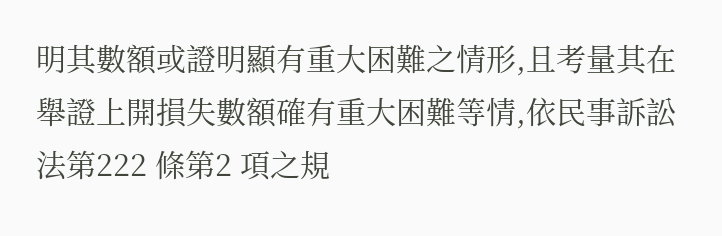明其數額或證明顯有重大困難之情形,且考量其在舉證上開損失數額確有重大困難等情,依民事訴訟法第222 條第2 項之規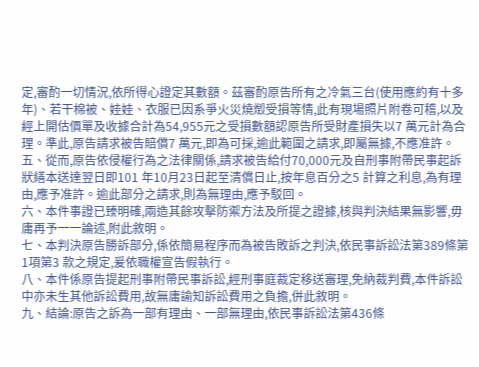定,審酌一切情況,依所得心證定其數額。茲審酌原告所有之冷氣三台(使用應約有十多年)、若干棉被、娃娃、衣服已因系爭火災燒燬受損等情,此有現場照片附卷可稽,以及經上開估價單及收據合計為54,955元之受損數額認原告所受財產損失以7 萬元計為合理。準此,原告請求被告賠償7 萬元,即為可採,逾此範圍之請求,即屬無據,不應准許。
五、從而,原告依侵權行為之法律關係,請求被告給付70,000元及自刑事附帶民事起訴狀繕本送達翌日即101 年10月23日起至清償日止,按年息百分之5 計算之利息,為有理由,應予准許。逾此部分之請求,則為無理由,應予駁回。
六、本件事證已臻明確,兩造其餘攻擊防禦方法及所提之證據,核與判決結果無影響,毋庸再予一一論述,附此敘明。
七、本判決原告勝訴部分,係依簡易程序而為被告敗訴之判決,依民事訴訟法第389條第1項第3 款之規定,爰依職權宣告假執行。
八、本件係原告提起刑事附帶民事訴訟,經刑事庭裁定移送審理,免納裁判費,本件訴訟中亦未生其他訴訟費用,故無庸諭知訴訟費用之負擔,併此敘明。
九、結論:原告之訴為一部有理由、一部無理由,依民事訴訟法第436條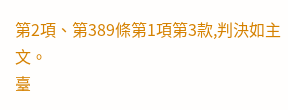第2項、第389條第1項第3款,判決如主文。
臺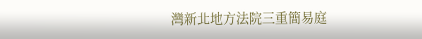灣新北地方法院三重簡易庭